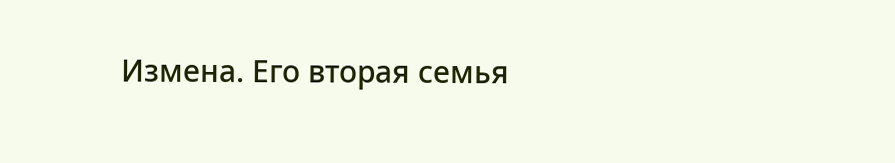Измена. Его вторая семья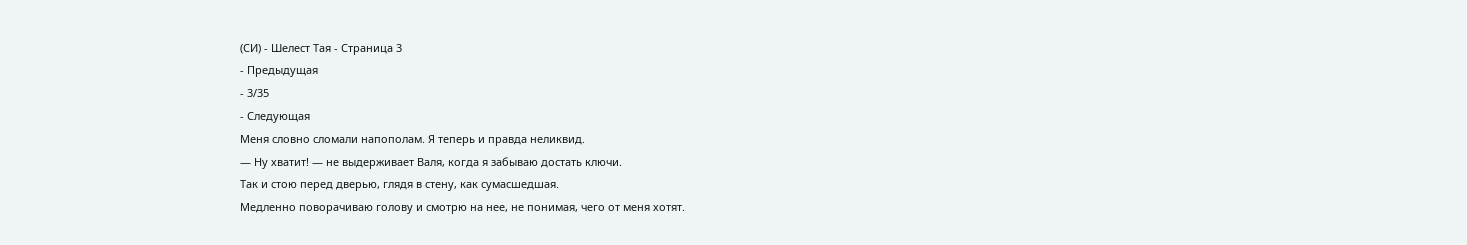(СИ) - Шелест Тая - Страница 3
- Предыдущая
- 3/35
- Следующая
Меня словно сломали напополам. Я теперь и правда неликвид.
— Ну хватит! — не выдерживает Валя, когда я забываю достать ключи.
Так и стою перед дверью, глядя в стену, как сумасшедшая.
Медленно поворачиваю голову и смотрю на нее, не понимая, чего от меня хотят.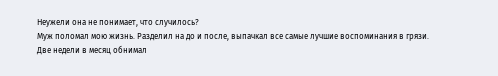Неужели она не понимает, что случилось?
Муж поломал мою жизнь. Разделил на до и после, выпачкал все самые лучшие воспоминания в грязи.
Две недели в месяц обнимал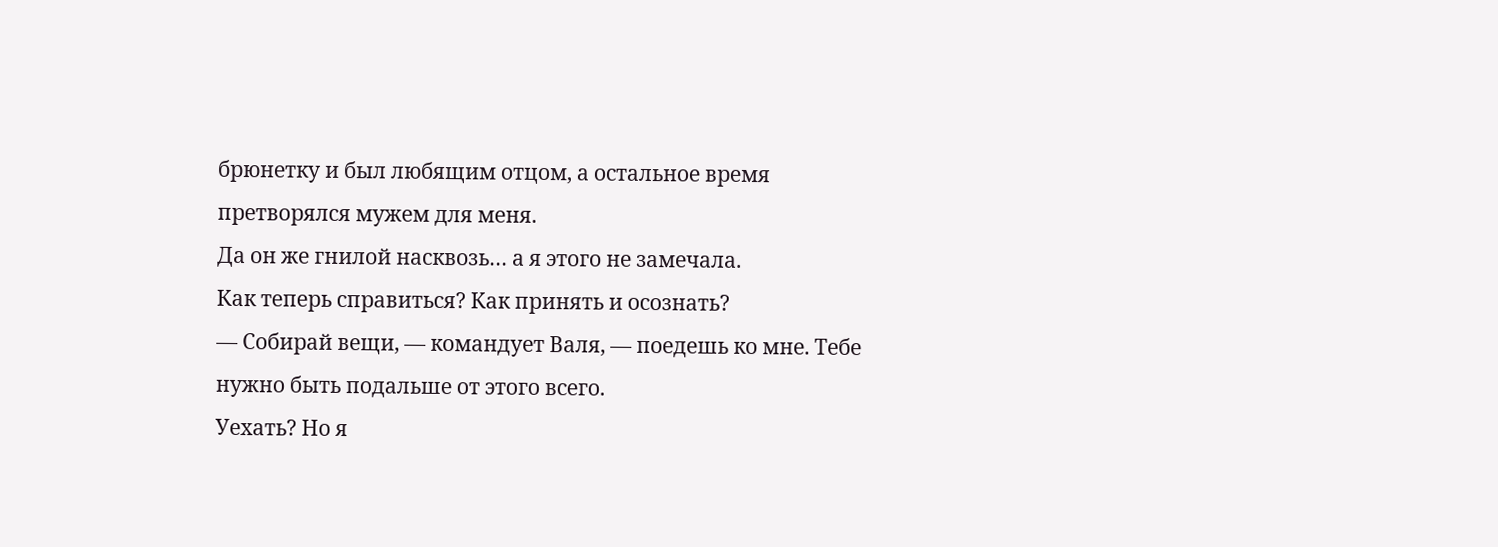брюнетку и был любящим отцом, а остальное время претворялся мужем для меня.
Да он же гнилой насквозь… а я этого не замечала.
Как теперь справиться? Как принять и осознать?
— Собирай вещи, — командует Валя, — поедешь ко мне. Тебе нужно быть подальше от этого всего.
Уехать? Но я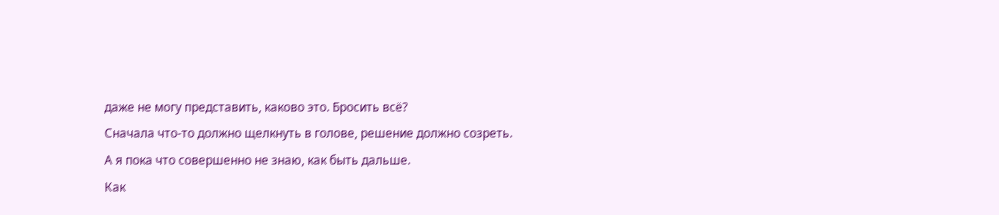даже не могу представить, каково это. Бросить всё?
Сначала что-то должно щелкнуть в голове, решение должно созреть. А я пока что совершенно не знаю, как быть дальше.
Как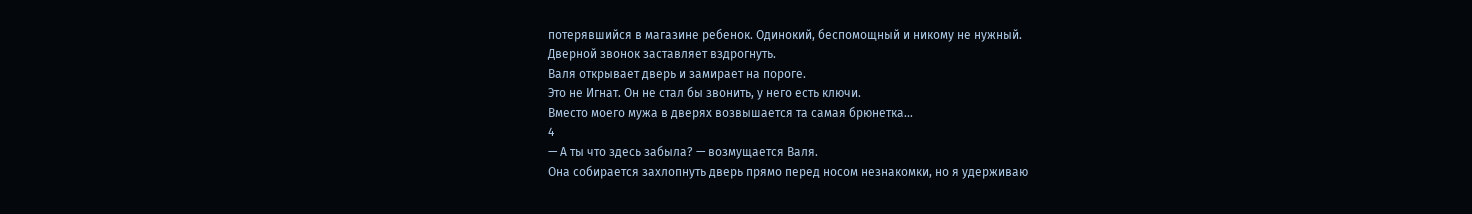потерявшийся в магазине ребенок. Одинокий, беспомощный и никому не нужный.
Дверной звонок заставляет вздрогнуть.
Валя открывает дверь и замирает на пороге.
Это не Игнат. Он не стал бы звонить, у него есть ключи.
Вместо моего мужа в дверях возвышается та самая брюнетка…
4
— А ты что здесь забыла? — возмущается Валя.
Она собирается захлопнуть дверь прямо перед носом незнакомки, но я удерживаю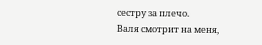сестру за плечо.
Валя смотрит на меня,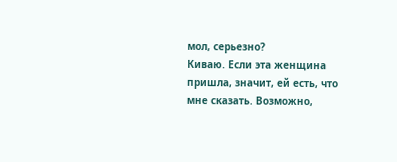мол, серьезно?
Киваю. Если эта женщина пришла, значит, ей есть, что мне сказать. Возможно,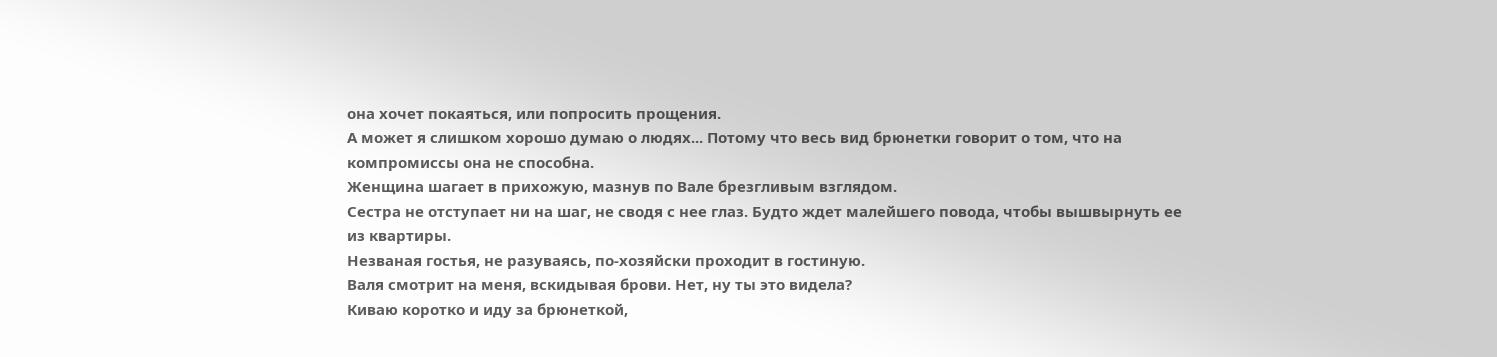она хочет покаяться, или попросить прощения.
А может я слишком хорошо думаю о людях... Потому что весь вид брюнетки говорит о том, что на компромиссы она не способна.
Женщина шагает в прихожую, мазнув по Вале брезгливым взглядом.
Сестра не отступает ни на шаг, не сводя с нее глаз. Будто ждет малейшего повода, чтобы вышвырнуть ее из квартиры.
Незваная гостья, не разуваясь, по-хозяйски проходит в гостиную.
Валя смотрит на меня, вскидывая брови. Нет, ну ты это видела?
Киваю коротко и иду за брюнеткой,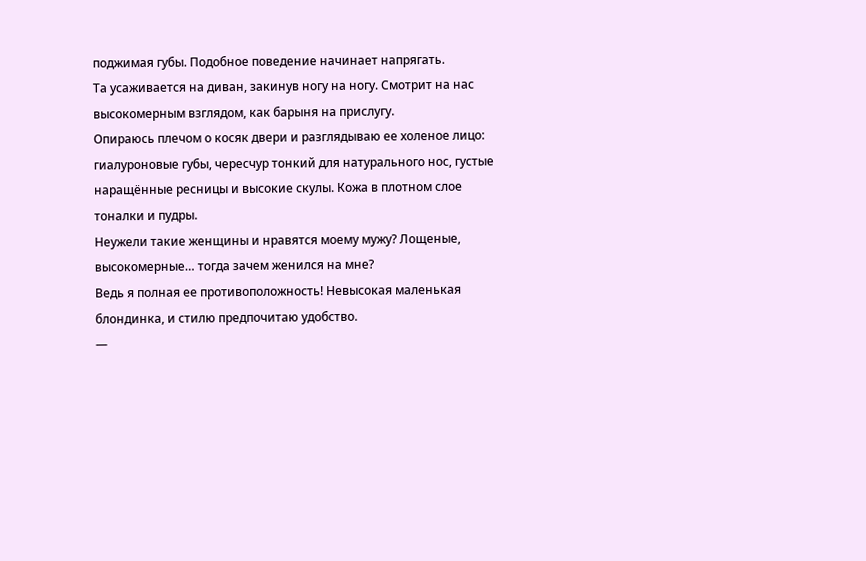поджимая губы. Подобное поведение начинает напрягать.
Та усаживается на диван, закинув ногу на ногу. Смотрит на нас высокомерным взглядом, как барыня на прислугу.
Опираюсь плечом о косяк двери и разглядываю ее холеное лицо: гиалуроновые губы, чересчур тонкий для натурального нос, густые наращённые ресницы и высокие скулы. Кожа в плотном слое тоналки и пудры.
Неужели такие женщины и нравятся моему мужу? Лощеные, высокомерные… тогда зачем женился на мне?
Ведь я полная ее противоположность! Невысокая маленькая блондинка, и стилю предпочитаю удобство.
—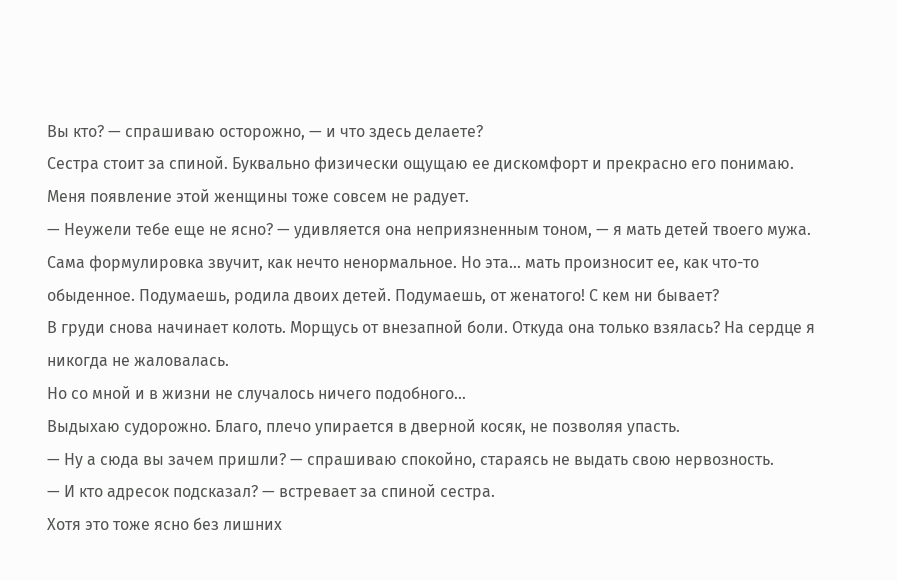Вы кто? — спрашиваю осторожно, — и что здесь делаете?
Сестра стоит за спиной. Буквально физически ощущаю ее дискомфорт и прекрасно его понимаю.
Меня появление этой женщины тоже совсем не радует.
— Неужели тебе еще не ясно? — удивляется она неприязненным тоном, — я мать детей твоего мужа.
Сама формулировка звучит, как нечто ненормальное. Но эта… мать произносит ее, как что-то обыденное. Подумаешь, родила двоих детей. Подумаешь, от женатого! С кем ни бывает?
В груди снова начинает колоть. Морщусь от внезапной боли. Откуда она только взялась? На сердце я никогда не жаловалась.
Но со мной и в жизни не случалось ничего подобного…
Выдыхаю судорожно. Благо, плечо упирается в дверной косяк, не позволяя упасть.
— Ну а сюда вы зачем пришли? — спрашиваю спокойно, стараясь не выдать свою нервозность.
— И кто адресок подсказал? — встревает за спиной сестра.
Хотя это тоже ясно без лишних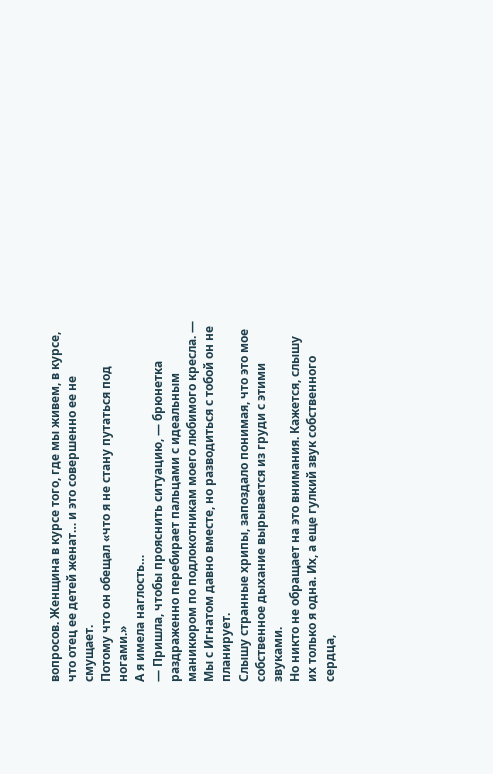вопросов. Женщина в курсе того, где мы живем, в курсе, что отец ее детей женат… и это совершенно ее не смущает.
Потому что он обещал «что я не стану путаться под ногами.»
А я имела наглость…
— Пришла, чтобы прояснить ситуацию, — брюнетка раздраженно перебирает пальцами с идеальным маникюром по подлокотникам моего любимого кресла. — Мы с Игнатом давно вместе, но разводиться с тобой он не планирует.
Слышу странные хрипы, запоздало понимая, что это мое собственное дыхание вырывается из груди с этими звуками.
Но никто не обращает на это внимания. Кажется, слышу их только я одна. Их, а еще гулкий звук собственного сердца,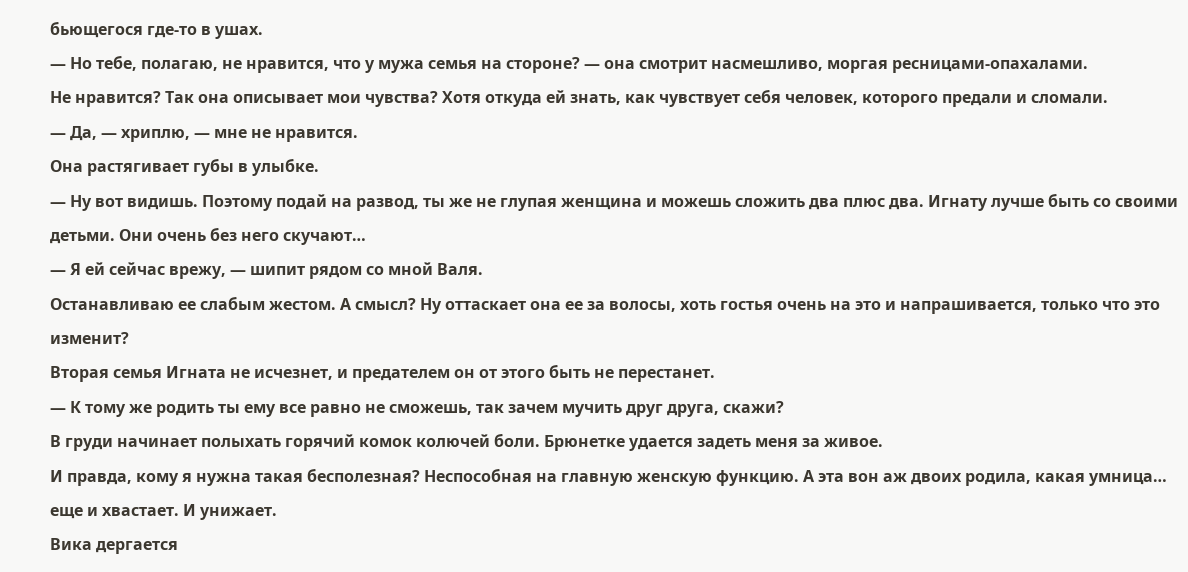бьющегося где-то в ушах.
— Но тебе, полагаю, не нравится, что у мужа семья на стороне? — она смотрит насмешливо, моргая ресницами-опахалами.
Не нравится? Так она описывает мои чувства? Хотя откуда ей знать, как чувствует себя человек, которого предали и сломали.
— Да, — хриплю, — мне не нравится.
Она растягивает губы в улыбке.
— Ну вот видишь. Поэтому подай на развод, ты же не глупая женщина и можешь сложить два плюс два. Игнату лучше быть со своими детьми. Они очень без него скучают…
— Я ей сейчас врежу, — шипит рядом со мной Валя.
Останавливаю ее слабым жестом. А смысл? Ну оттаскает она ее за волосы, хоть гостья очень на это и напрашивается, только что это изменит?
Вторая семья Игната не исчезнет, и предателем он от этого быть не перестанет.
— К тому же родить ты ему все равно не сможешь, так зачем мучить друг друга, скажи?
В груди начинает полыхать горячий комок колючей боли. Брюнетке удается задеть меня за живое.
И правда, кому я нужна такая бесполезная? Неспособная на главную женскую функцию. А эта вон аж двоих родила, какая умница… еще и хвастает. И унижает.
Вика дергается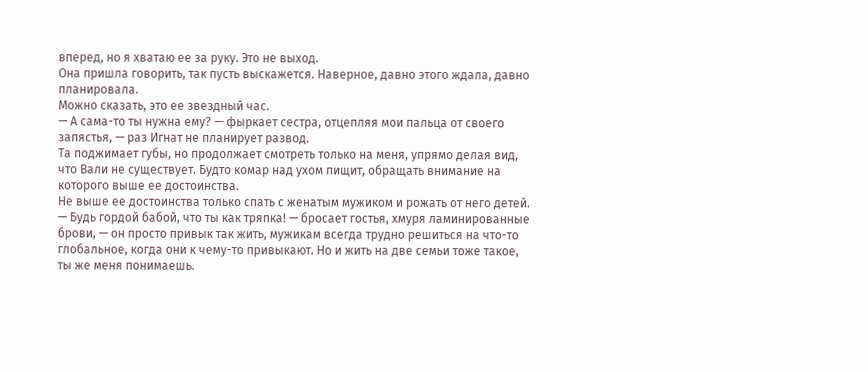вперед, но я хватаю ее за руку. Это не выход.
Она пришла говорить, так пусть выскажется. Наверное, давно этого ждала, давно планировала.
Можно сказать, это ее звездный час.
— А сама-то ты нужна ему? — фыркает сестра, отцепляя мои пальца от своего запястья, — раз Игнат не планирует развод.
Та поджимает губы, но продолжает смотреть только на меня, упрямо делая вид, что Вали не существует. Будто комар над ухом пищит, обращать внимание на которого выше ее достоинства.
Не выше ее достоинства только спать с женатым мужиком и рожать от него детей.
— Будь гордой бабой, что ты как тряпка! — бросает гостья, хмуря ламинированные брови, — он просто привык так жить, мужикам всегда трудно решиться на что-то глобальное, когда они к чему-то привыкают. Но и жить на две семьи тоже такое, ты же меня понимаешь.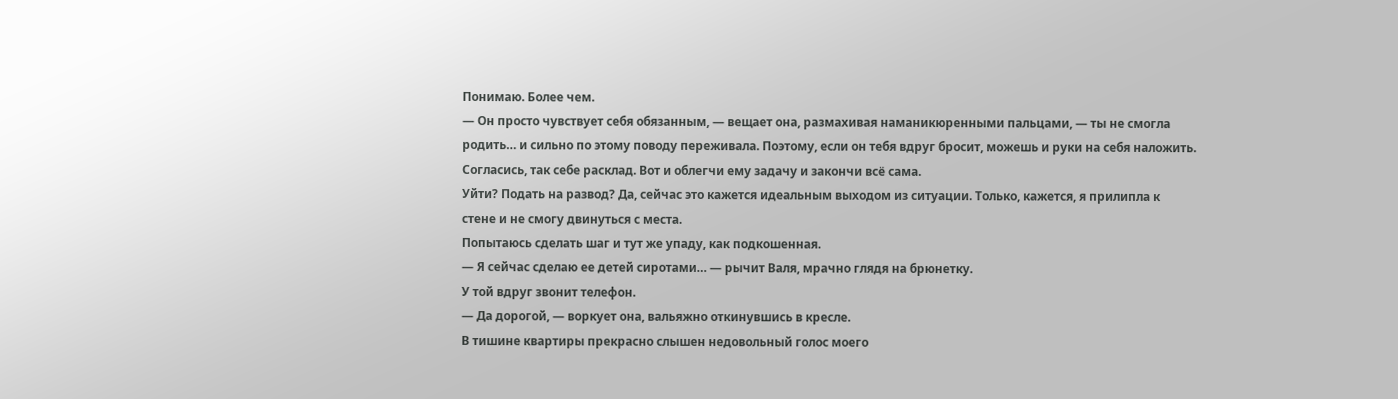Понимаю. Более чем.
— Он просто чувствует себя обязанным, — вещает она, размахивая наманикюренными пальцами, — ты не смогла родить… и сильно по этому поводу переживала. Поэтому, если он тебя вдруг бросит, можешь и руки на себя наложить. Согласись, так себе расклад. Вот и облегчи ему задачу и закончи всё сама.
Уйти? Подать на развод? Да, сейчас это кажется идеальным выходом из ситуации. Только, кажется, я прилипла к стене и не смогу двинуться с места.
Попытаюсь сделать шаг и тут же упаду, как подкошенная.
— Я сейчас сделаю ее детей сиротами… — рычит Валя, мрачно глядя на брюнетку.
У той вдруг звонит телефон.
— Да дорогой, — воркует она, вальяжно откинувшись в кресле.
В тишине квартиры прекрасно слышен недовольный голос моего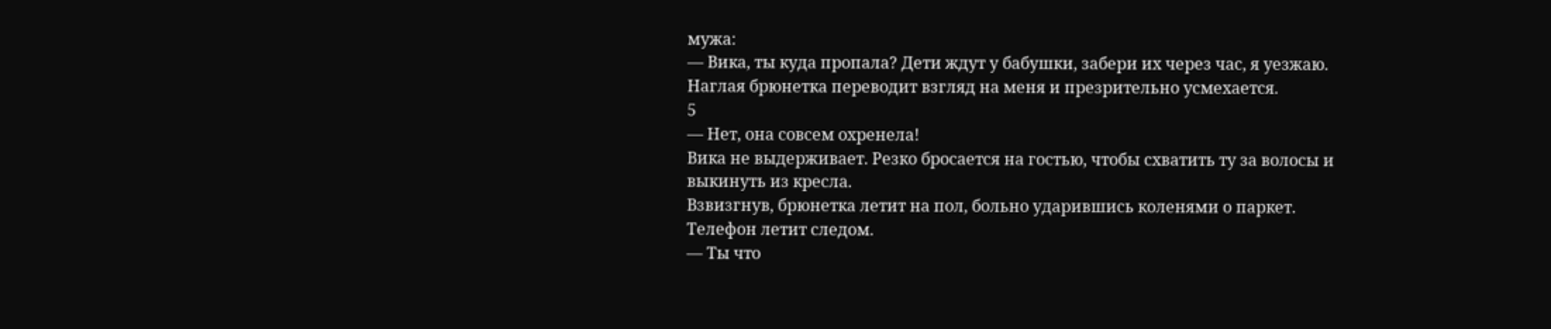мужа:
— Вика, ты куда пропала? Дети ждут у бабушки, забери их через час, я уезжаю.
Наглая брюнетка переводит взгляд на меня и презрительно усмехается.
5
— Нет, она совсем охренела!
Вика не выдерживает. Резко бросается на гостью, чтобы схватить ту за волосы и выкинуть из кресла.
Взвизгнув, брюнетка летит на пол, больно ударившись коленями о паркет.
Телефон летит следом.
— Ты что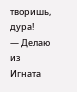творишь, дура!
— Делаю из Игната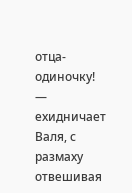отца-одиночку! — ехидничает Валя, с размаху отвешивая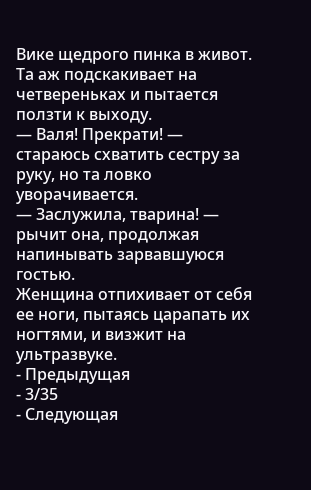Вике щедрого пинка в живот.
Та аж подскакивает на четвереньках и пытается ползти к выходу.
— Валя! Прекрати! — стараюсь схватить сестру за руку, но та ловко уворачивается.
— Заслужила, тварина! — рычит она, продолжая напинывать зарвавшуюся гостью.
Женщина отпихивает от себя ее ноги, пытаясь царапать их ногтями, и визжит на ультразвуке.
- Предыдущая
- 3/35
- Следующая